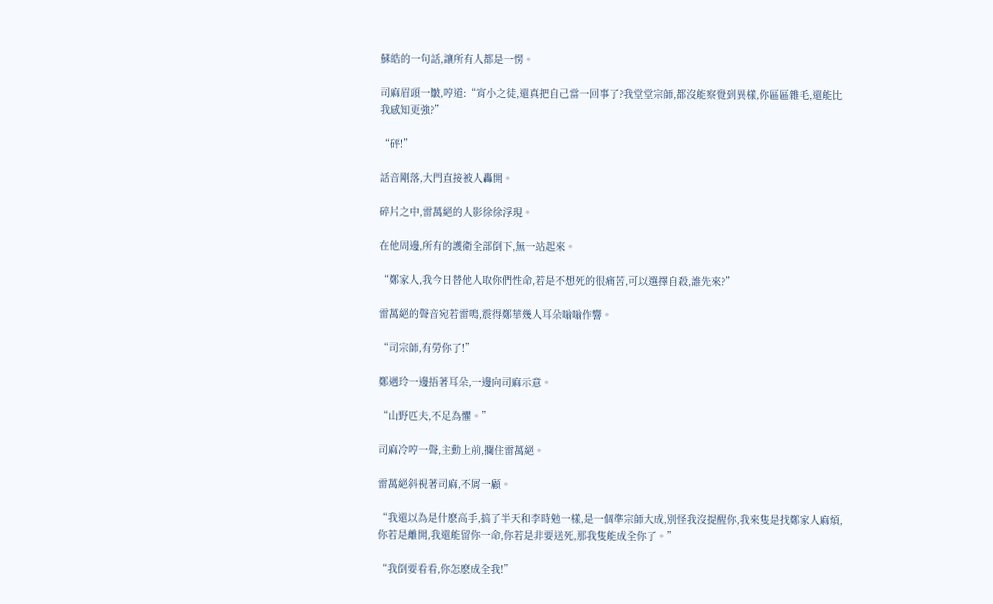蘇皓的一句話,讓所有人都是一愣。

司麻眉頭一皺,哼道:“宵小之徒,還真把自己當一回事了?我堂堂宗師,都沒能察覺到異樣,你區區雜毛,還能比我感知更強?”

“砰!”

話音剛落,大門直接被人轟開。

碎片之中,雷萬絕的人影徐徐浮現。

在他周邊,所有的護衛全部倒下,無一站起來。

“鄭家人,我今日替他人取你們性命,若是不想死的很痛苦,可以選擇自殺,誰先來?”

雷萬絕的聲音宛若雷鳴,震得鄭華幾人耳朵嗡嗡作響。

“司宗師,有勞你了!”

鄭遇玲一邊捂著耳朵,一邊向司麻示意。

“山野匹夫,不足為懼。”

司麻冷哼一聲,主動上前,攔住雷萬絕。

雷萬絕斜視著司麻,不屑一顧。

“我還以為是什麽高手,搞了半天和李時勉一樣,是一個準宗師大成,別怪我沒提醒你,我來隻是找鄭家人麻煩,你若是離開,我還能留你一命,你若是非要送死,那我隻能成全你了。”

“我倒要看看,你怎麽成全我!”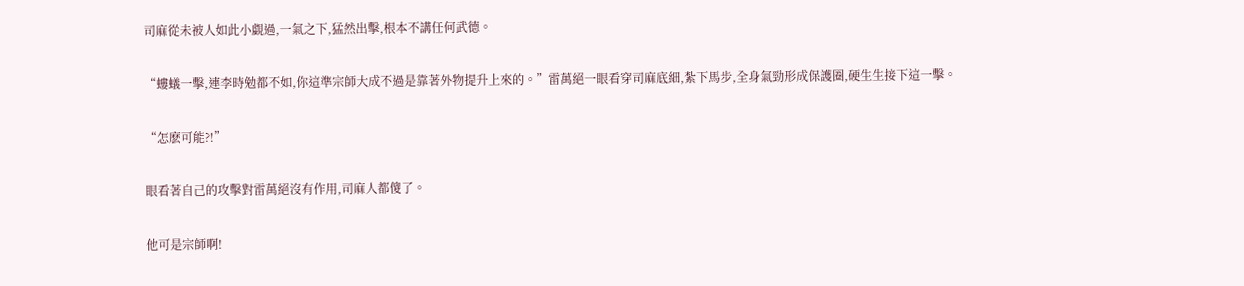司麻從未被人如此小覷過,一氣之下,猛然出擊,根本不講任何武德。

“螻蟻一擊,連李時勉都不如,你這準宗師大成不過是靠著外物提升上來的。”雷萬絕一眼看穿司麻底細,紮下馬步,全身氣勁形成保護圈,硬生生接下這一擊。

“怎麽可能?!”

眼看著自己的攻擊對雷萬絕沒有作用,司麻人都傻了。

他可是宗師啊!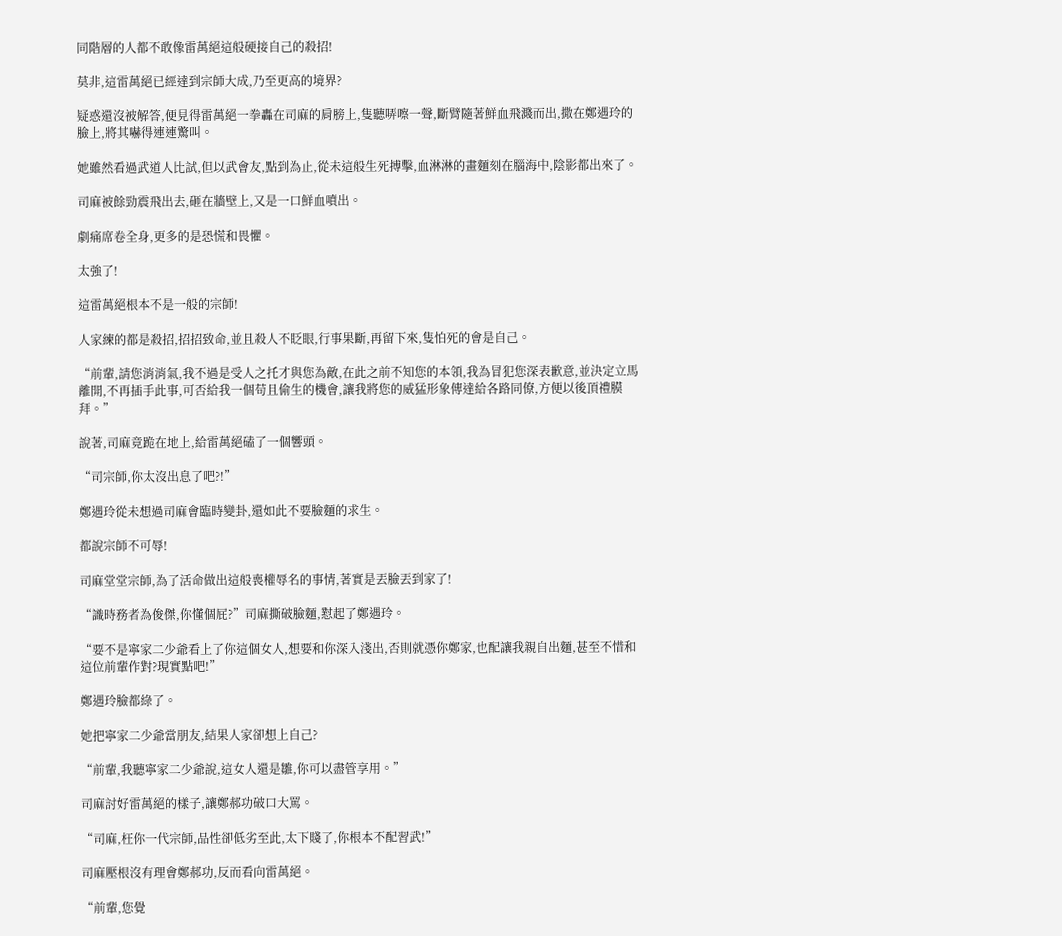同階層的人都不敢像雷萬絕這般硬接自己的殺招!

莫非,這雷萬絕已經達到宗師大成,乃至更高的境界?

疑惑還沒被解答,便見得雷萬絕一拳轟在司麻的肩膀上,隻聽哢嚓一聲,斷臂隨著鮮血飛濺而出,撒在鄭遇玲的臉上,將其嚇得連連驚叫。

她雖然看過武道人比試,但以武會友,點到為止,從未這般生死搏擊,血淋淋的畫麵刻在腦海中,陰影都出來了。

司麻被餘勁震飛出去,砸在牆壁上,又是一口鮮血噴出。

劇痛席卷全身,更多的是恐慌和畏懼。

太強了!

這雷萬絕根本不是一般的宗師!

人家練的都是殺招,招招致命,並且殺人不眨眼,行事果斷,再留下來,隻怕死的會是自己。

“前輩,請您消消氣,我不過是受人之托才與您為敵,在此之前不知您的本領,我為冒犯您深表歉意,並決定立馬離開,不再插手此事,可否給我一個苟且偷生的機會,讓我將您的威猛形象傳達給各路同僚,方便以後頂禮膜拜。”

說著,司麻竟跪在地上,給雷萬絕磕了一個響頭。

“司宗師,你太沒出息了吧?!”

鄭遇玲從未想過司麻會臨時變卦,還如此不要臉麵的求生。

都說宗師不可辱!

司麻堂堂宗師,為了活命做出這般喪權辱名的事情,著實是丟臉丟到家了!

“識時務者為俊傑,你懂個屁?”司麻撕破臉麵,懟起了鄭遇玲。

“要不是寧家二少爺看上了你這個女人,想要和你深入淺出,否則就憑你鄭家,也配讓我親自出麵,甚至不惜和這位前輩作對?現實點吧!”

鄭遇玲臉都綠了。

她把寧家二少爺當朋友,結果人家卻想上自己?

“前輩,我聽寧家二少爺說,這女人還是雛,你可以盡管享用。”

司麻討好雷萬絕的樣子,讓鄭郝功破口大罵。

“司麻,枉你一代宗師,品性卻低劣至此,太下賤了,你根本不配習武!”

司麻壓根沒有理會鄭郝功,反而看向雷萬絕。

“前輩,您覺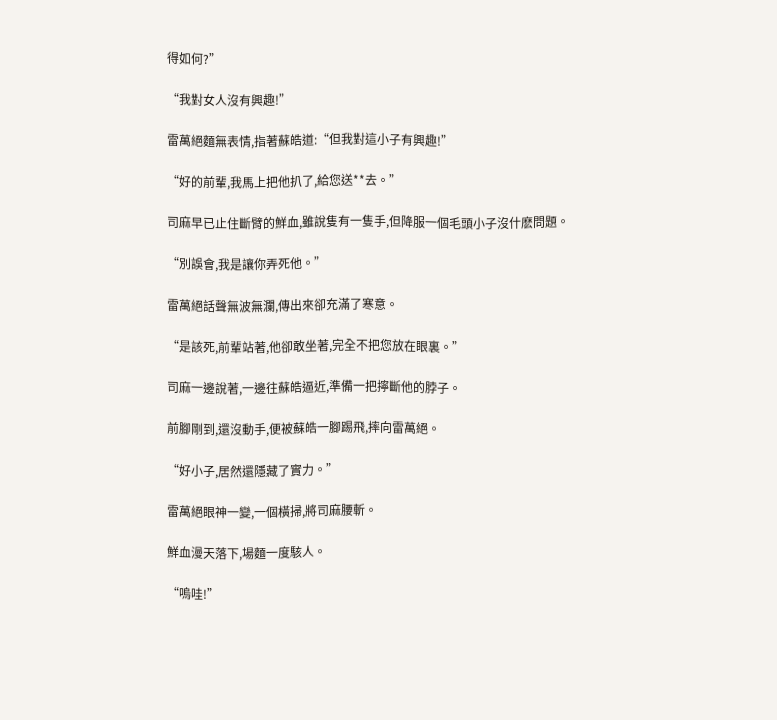得如何?”

“我對女人沒有興趣!”

雷萬絕麵無表情,指著蘇皓道:“但我對這小子有興趣!”

“好的前輩,我馬上把他扒了,給您送**去。”

司麻早已止住斷臂的鮮血,雖說隻有一隻手,但降服一個毛頭小子沒什麽問題。

“別誤會,我是讓你弄死他。”

雷萬絕話聲無波無瀾,傳出來卻充滿了寒意。

“是該死,前輩站著,他卻敢坐著,完全不把您放在眼裏。”

司麻一邊說著,一邊往蘇皓逼近,準備一把擰斷他的脖子。

前腳剛到,還沒動手,便被蘇皓一腳踢飛,摔向雷萬絕。

“好小子,居然還隱藏了實力。”

雷萬絕眼神一變,一個橫掃,將司麻腰斬。

鮮血漫天落下,場麵一度駭人。

“嗚哇!”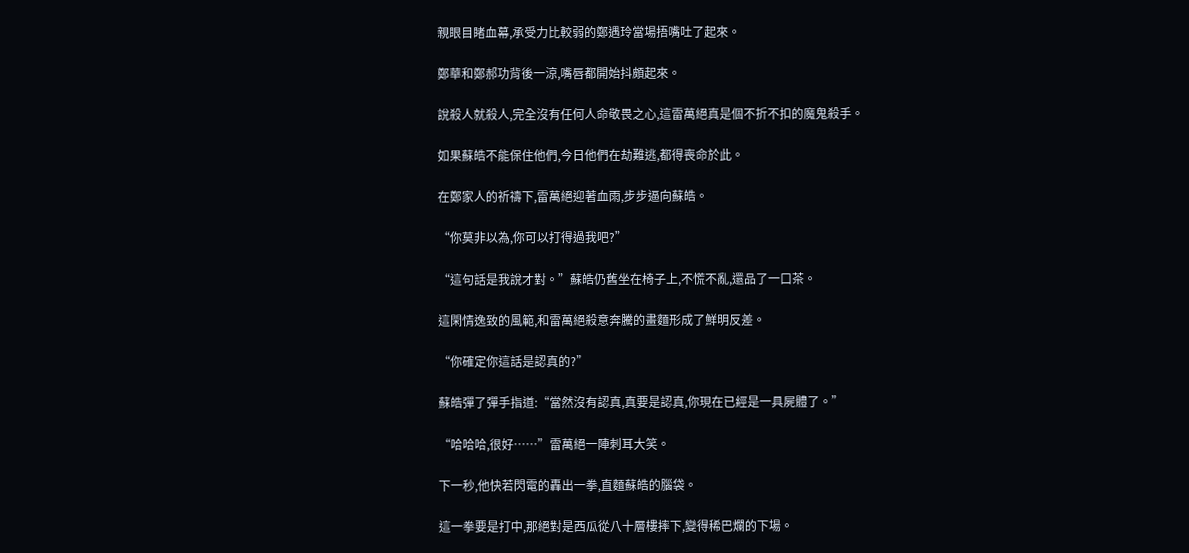親眼目睹血幕,承受力比較弱的鄭遇玲當場捂嘴吐了起來。

鄭華和鄭郝功背後一涼,嘴唇都開始抖頗起來。

說殺人就殺人,完全沒有任何人命敬畏之心,這雷萬絕真是個不折不扣的魔鬼殺手。

如果蘇皓不能保住他們,今日他們在劫難逃,都得喪命於此。

在鄭家人的祈禱下,雷萬絕迎著血雨,步步逼向蘇皓。

“你莫非以為,你可以打得過我吧?”

“這句話是我說才對。”蘇皓仍舊坐在椅子上,不慌不亂,還品了一口茶。

這閑情逸致的風範,和雷萬絕殺意奔騰的畫麵形成了鮮明反差。

“你確定你這話是認真的?”

蘇皓彈了彈手指道:“當然沒有認真,真要是認真,你現在已經是一具屍體了。”

“哈哈哈,很好……”雷萬絕一陣刺耳大笑。

下一秒,他快若閃電的轟出一拳,直麵蘇皓的腦袋。

這一拳要是打中,那絕對是西瓜從八十層樓摔下,變得稀巴爛的下場。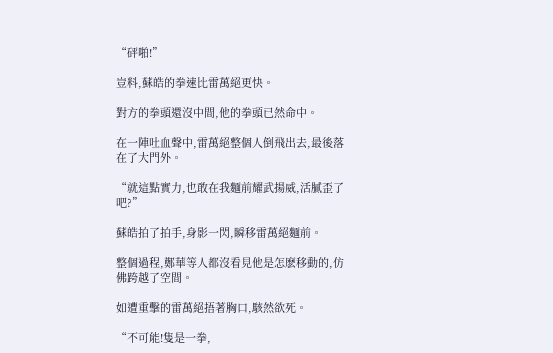“砰啪!”

豈料,蘇皓的拳速比雷萬絕更快。

對方的拳頭還沒中間,他的拳頭已然命中。

在一陣吐血聲中,雷萬絕整個人倒飛出去,最後落在了大門外。

“就這點實力,也敢在我麵前耀武揚威,活膩歪了吧?”

蘇皓拍了拍手,身影一閃,瞬移雷萬絕麵前。

整個過程,鄭華等人都沒看見他是怎麽移動的,仿佛跨越了空間。

如遭重擊的雷萬絕捂著胸口,駭然欲死。

“不可能!隻是一拳,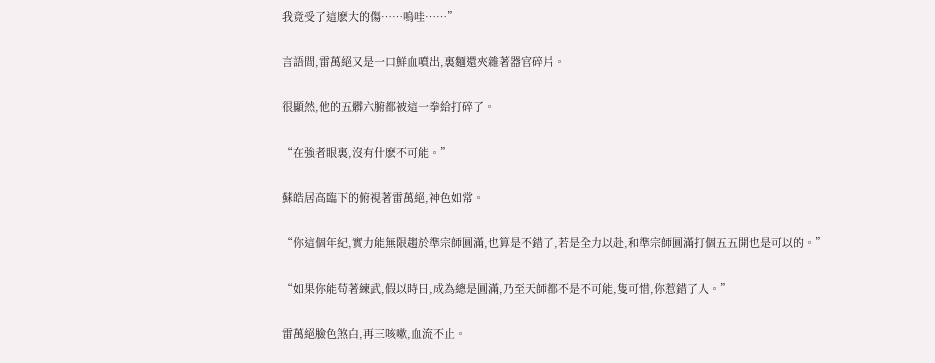我竟受了這麽大的傷……嗚哇……”

言語間,雷萬絕又是一口鮮血噴出,裏麵還夾雜著器官碎片。

很顯然,他的五髒六腑都被這一拳給打碎了。

“在強者眼裏,沒有什麽不可能。”

蘇皓居高臨下的俯視著雷萬絕,神色如常。

“你這個年紀,實力能無限趨於準宗師圓滿,也算是不錯了,若是全力以赴,和準宗師圓滿打個五五開也是可以的。”

“如果你能苟著練武,假以時日,成為總是圓滿,乃至天師都不是不可能,隻可惜,你惹錯了人。”

雷萬絕臉色煞白,再三咳嗽,血流不止。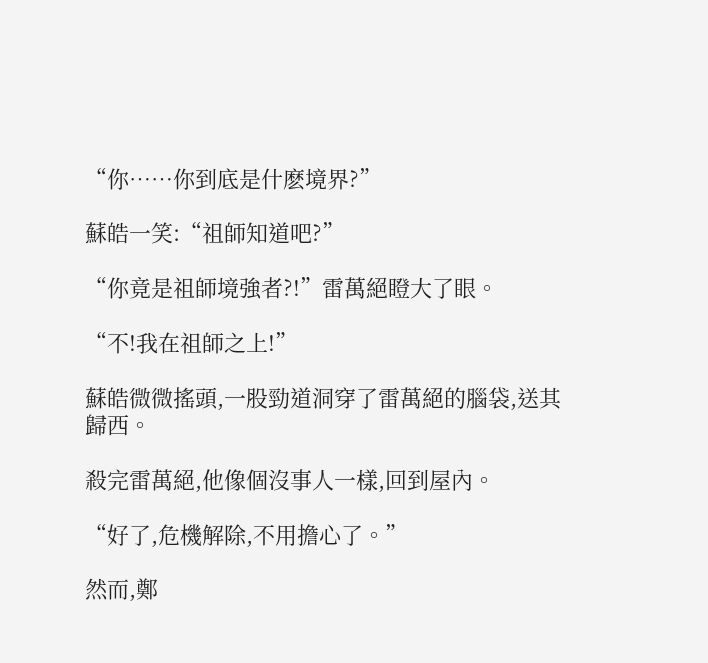“你……你到底是什麽境界?”

蘇皓一笑:“祖師知道吧?”

“你竟是祖師境強者?!”雷萬絕瞪大了眼。

“不!我在祖師之上!”

蘇皓微微搖頭,一股勁道洞穿了雷萬絕的腦袋,送其歸西。

殺完雷萬絕,他像個沒事人一樣,回到屋內。

“好了,危機解除,不用擔心了。”

然而,鄭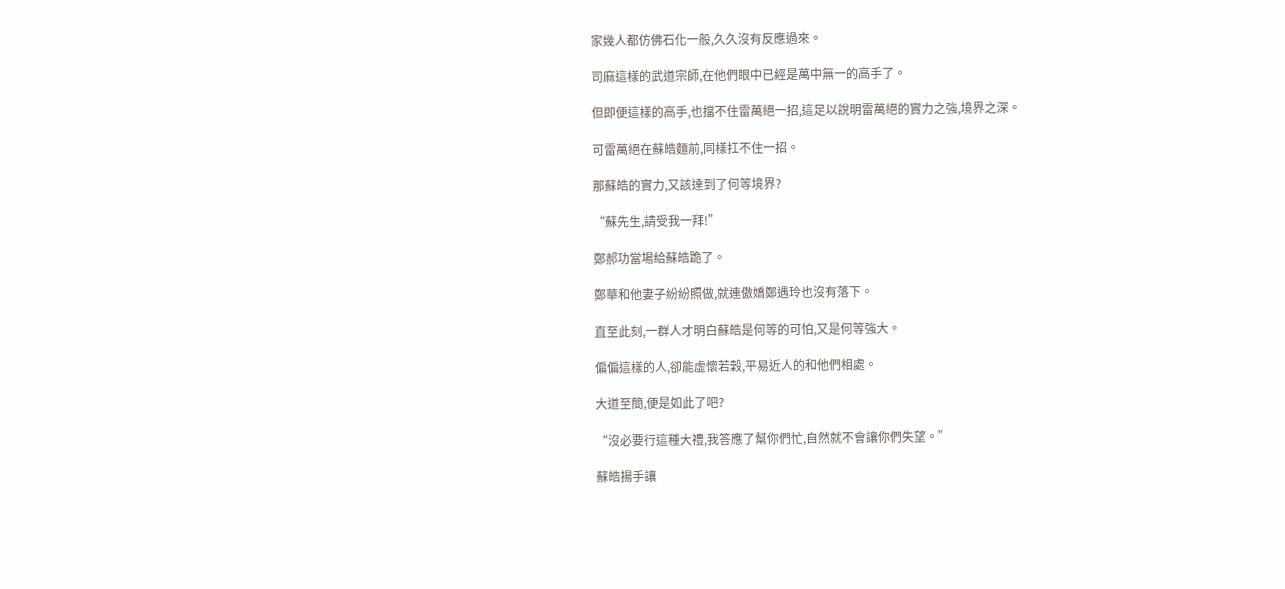家幾人都仿佛石化一般,久久沒有反應過來。

司麻這樣的武道宗師,在他們眼中已經是萬中無一的高手了。

但即便這樣的高手,也擋不住雷萬絕一招,這足以說明雷萬絕的實力之強,境界之深。

可雷萬絕在蘇皓麵前,同樣扛不住一招。

那蘇皓的實力,又該達到了何等境界?

“蘇先生,請受我一拜!”

鄭郝功當場給蘇皓跪了。

鄭華和他妻子紛紛照做,就連傲嬌鄭遇玲也沒有落下。

直至此刻,一群人才明白蘇皓是何等的可怕,又是何等強大。

偏偏這樣的人,卻能虛懷若穀,平易近人的和他們相處。

大道至簡,便是如此了吧?

“沒必要行這種大禮,我答應了幫你們忙,自然就不會讓你們失望。”

蘇皓揚手讓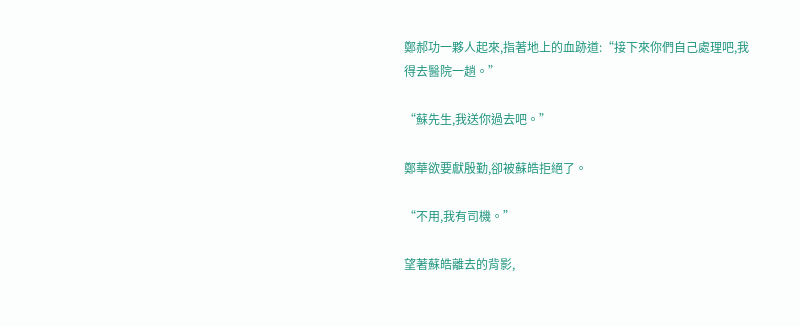鄭郝功一夥人起來,指著地上的血跡道:“接下來你們自己處理吧,我得去醫院一趟。”

“蘇先生,我送你過去吧。”

鄭華欲要獻殷勤,卻被蘇皓拒絕了。

“不用,我有司機。”

望著蘇皓離去的背影,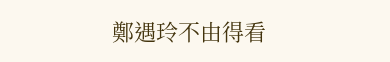鄭遇玲不由得看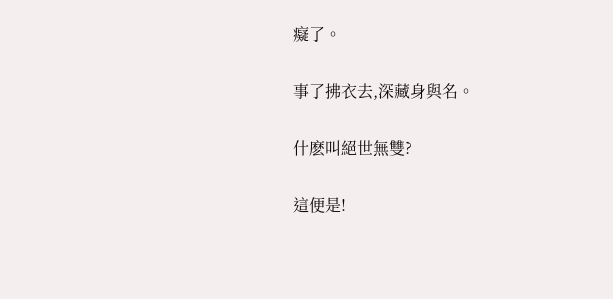癡了。

事了拂衣去,深藏身與名。

什麽叫絕世無雙?

這便是!